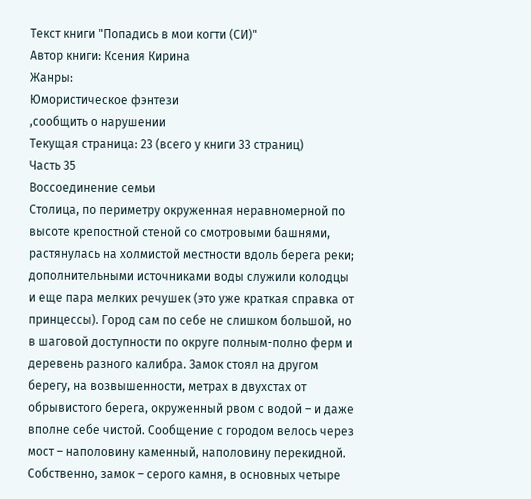Текст книги "Попадись в мои когти (СИ)"
Автор книги: Ксения Кирина
Жанры:
Юмористическое фэнтези
,сообщить о нарушении
Текущая страница: 23 (всего у книги 33 страниц)
Часть 35
Воссоединение семьи
Столица, по периметру окруженная неравномерной по высоте крепостной стеной со смотровыми башнями, растянулась на холмистой местности вдоль берега реки; дополнительными источниками воды служили колодцы и еще пара мелких речушек (это уже краткая справка от принцессы). Город сам по себе не слишком большой, но в шаговой доступности по округе полным-полно ферм и деревень разного калибра. Замок стоял на другом берегу, на возвышенности, метрах в двухстах от обрывистого берега, окруженный рвом с водой – и даже вполне себе чистой. Сообщение с городом велось через мост – наполовину каменный, наполовину перекидной.
Собственно, замок – серого камня, в основных четыре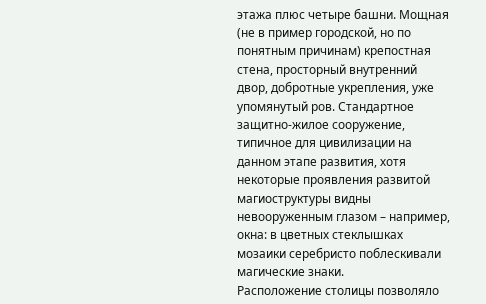этажа плюс четыре башни. Мощная (не в пример городской, но по понятным причинам) крепостная стена, просторный внутренний двор, добротные укрепления, уже упомянутый ров. Стандартное защитно-жилое сооружение, типичное для цивилизации на данном этапе развития, хотя некоторые проявления развитой магиоструктуры видны невооруженным глазом – например, окна: в цветных стеклышках мозаики серебристо поблескивали магические знаки.
Расположение столицы позволяло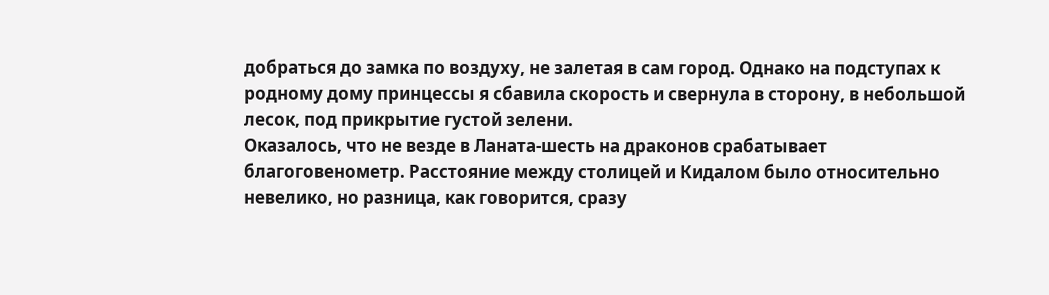добраться до замка по воздуху, не залетая в сам город. Однако на подступах к родному дому принцессы я сбавила скорость и свернула в сторону, в небольшой лесок, под прикрытие густой зелени.
Оказалось, что не везде в Ланата-шесть на драконов срабатывает благоговенометр. Расстояние между столицей и Кидалом было относительно невелико, но разница, как говорится, сразу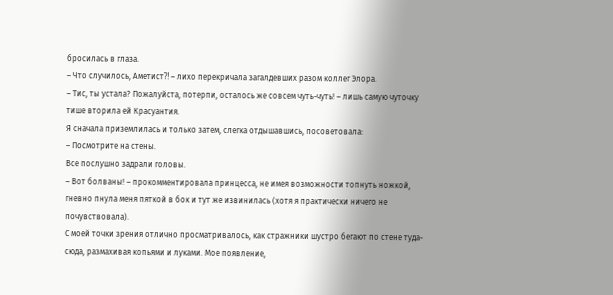бросилась в глаза.
– Что случилось, Аметист⁈ – лихо перекричала загалдевших разом коллег Элора.
– Тис, ты устала? Пожалуйста, потерпи, осталось же совсем чуть-чуть! – лишь самую чуточку тише вторила ей Красуантия.
Я сначала приземлилась и только затем, слегка отдышавшись, посоветовала:
– Посмотрите на стены.
Все послушно задрали головы.
– Вот болваны! – прокомментировала принцесса, не имея возможности топнуть ножкой, гневно пнула меня пяткой в бок и тут же извинилась (хотя я практически ничего не почувствовала).
С моей точки зрения отлично просматривалось, как стражники шустро бегают по стене туда-сюда, размахивая копьями и луками. Мое появление,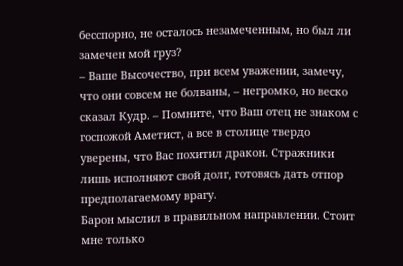бесспорно, не осталось незамеченным, но был ли замечен мой груз?
– Ваше Высочество, при всем уважении, замечу, что они совсем не болваны, – негромко, но веско сказал Кудр. – Помните, что Ваш отец не знаком с госпожой Аметист, а все в столице твердо уверены, что Вас похитил дракон. Стражники лишь исполняют свой долг, готовясь дать отпор предполагаемому врагу.
Барон мыслил в правильном направлении. Стоит мне только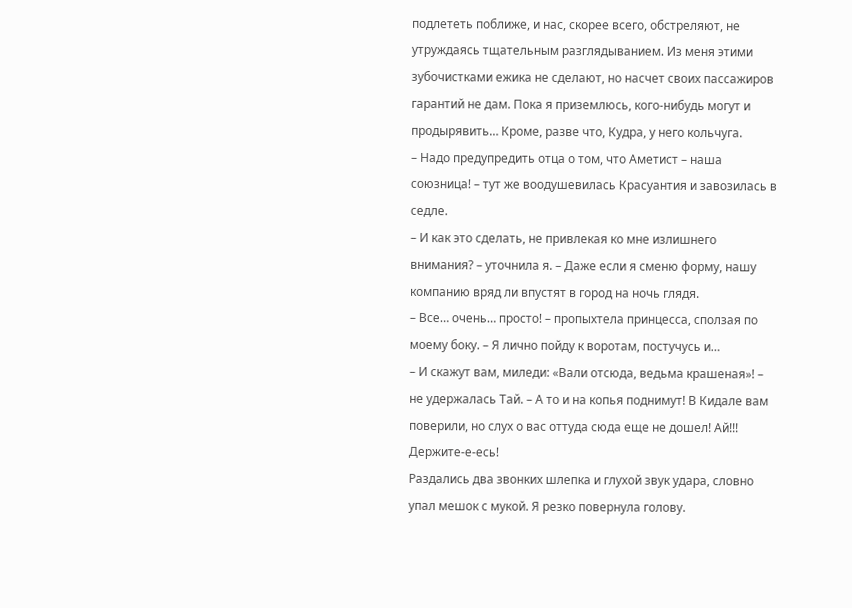подлететь поближе, и нас, скорее всего, обстреляют, не утруждаясь тщательным разглядыванием. Из меня этими зубочистками ежика не сделают, но насчет своих пассажиров гарантий не дам. Пока я приземлюсь, кого-нибудь могут и продырявить… Кроме, разве что, Кудра, у него кольчуга.
– Надо предупредить отца о том, что Аметист – наша союзница! – тут же воодушевилась Красуантия и завозилась в седле.
– И как это сделать, не привлекая ко мне излишнего внимания? – уточнила я. – Даже если я сменю форму, нашу компанию вряд ли впустят в город на ночь глядя.
– Все… очень… просто! – пропыхтела принцесса, сползая по моему боку. – Я лично пойду к воротам, постучусь и…
– И скажут вам, миледи: «Вали отсюда, ведьма крашеная»! – не удержалась Тай. – А то и на копья поднимут! В Кидале вам поверили, но слух о вас оттуда сюда еще не дошел! Ай!!! Держите-е-есь!
Раздались два звонких шлепка и глухой звук удара, словно упал мешок с мукой. Я резко повернула голову.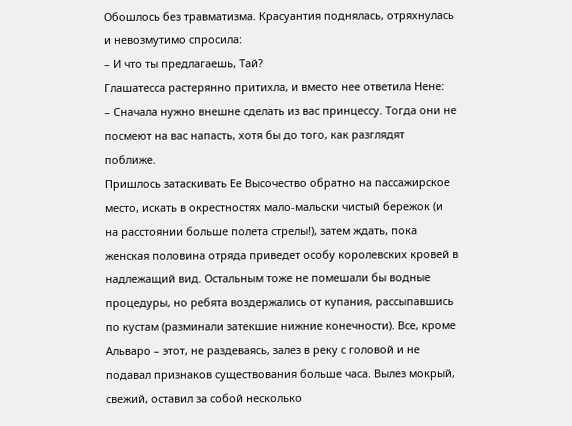Обошлось без травматизма. Красуантия поднялась, отряхнулась и невозмутимо спросила:
– И что ты предлагаешь, Тай?
Глашатесса растерянно притихла, и вместо нее ответила Нене:
– Сначала нужно внешне сделать из вас принцессу. Тогда они не посмеют на вас напасть, хотя бы до того, как разглядят поближе.
Пришлось затаскивать Ее Высочество обратно на пассажирское место, искать в окрестностях мало-мальски чистый бережок (и на расстоянии больше полета стрелы!), затем ждать, пока женская половина отряда приведет особу королевских кровей в надлежащий вид. Остальным тоже не помешали бы водные процедуры, но ребята воздержались от купания, рассыпавшись по кустам (разминали затекшие нижние конечности). Все, кроме Альваро – этот, не раздеваясь, залез в реку с головой и не подавал признаков существования больше часа. Вылез мокрый, свежий, оставил за собой несколько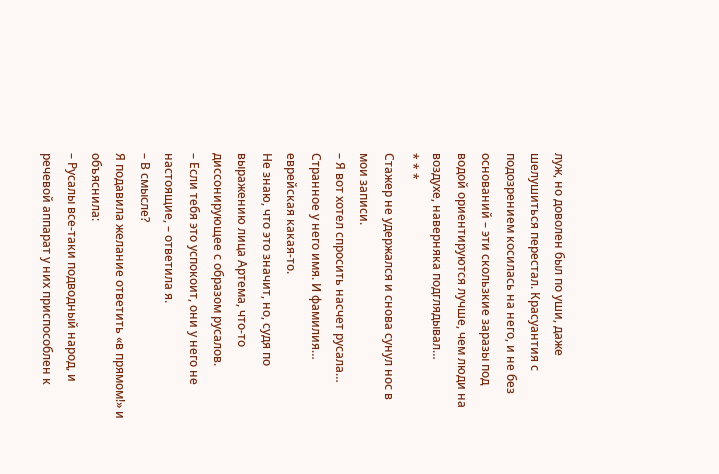луж, но доволен был по уши, даже шелушиться перестал. Красуантия с подозрением косилась на него, и не без оснований – эти скользкие заразы под водой ориентируются лучше, чем люди на воздухе, наверняка подглядывал…
* * *
Стажер не удержался и снова сунул нос в мои записи.
– Я вот хотел спросить насчет русала… Странное у него имя. И фамилия… еврейская какая-то.
Не знаю, что это значит, но, судя по выражению лица Артема, что-то диссонирующее с образом русалов.
– Если тебя это успокоит, они у него не настоящие, – ответила я.
– В смысле?
Я подавила желание ответить «в прямом!» и объяснила:
– Русалы все-таки подводный народ, и речевой аппарат у них приспособлен к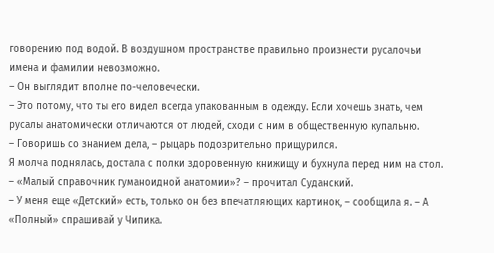говорению под водой. В воздушном пространстве правильно произнести русалочьи имена и фамилии невозможно.
– Он выглядит вполне по-человечески.
– Это потому, что ты его видел всегда упакованным в одежду. Если хочешь знать, чем русалы анатомически отличаются от людей, сходи с ним в общественную купальню.
– Говоришь со знанием дела, – рыцарь подозрительно прищурился.
Я молча поднялась, достала с полки здоровенную книжищу и бухнула перед ним на стол.
– «Малый справочник гуманоидной анатомии»? – прочитал Суданский.
– У меня еще «Детский» есть, только он без впечатляющих картинок, – сообщила я. – А «Полный» спрашивай у Чипика.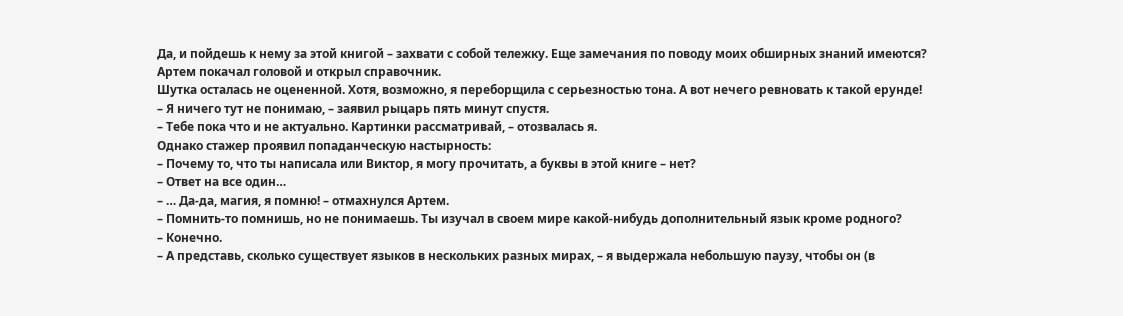Да, и пойдешь к нему за этой книгой – захвати с собой тележку. Еще замечания по поводу моих обширных знаний имеются?
Артем покачал головой и открыл справочник.
Шутка осталась не оцененной. Хотя, возможно, я переборщила с серьезностью тона. А вот нечего ревновать к такой ерунде!
– Я ничего тут не понимаю, – заявил рыцарь пять минут спустя.
– Тебе пока что и не актуально. Картинки рассматривай, – отозвалась я.
Однако стажер проявил попаданческую настырность:
– Почему то, что ты написала или Виктор, я могу прочитать, а буквы в этой книге – нет?
– Ответ на все один…
– … Да-да, магия, я помню! – отмахнулся Артем.
– Помнить-то помнишь, но не понимаешь. Ты изучал в своем мире какой-нибудь дополнительный язык кроме родного?
– Конечно.
– А представь, сколько существует языков в нескольких разных мирах, – я выдержала небольшую паузу, чтобы он (в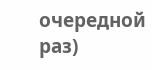очередной раз)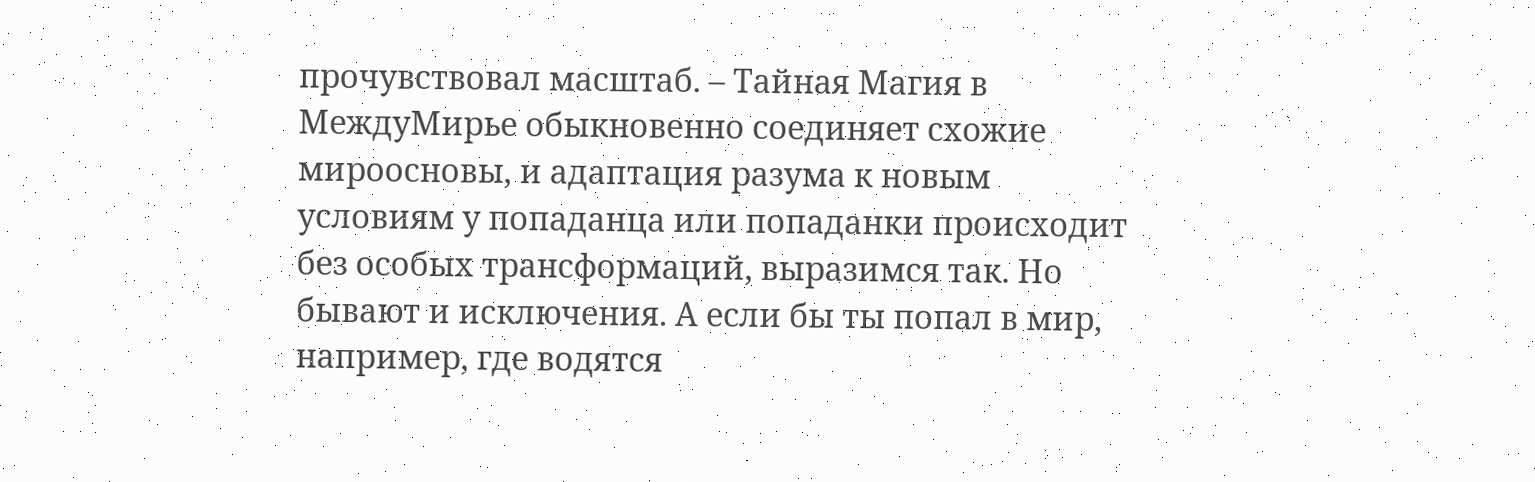прочувствовал масштаб. – Тайная Магия в МеждуМирье обыкновенно соединяет схожие мироосновы, и адаптация разума к новым условиям у попаданца или попаданки происходит без особых трансформаций, выразимся так. Но бывают и исключения. А если бы ты попал в мир, например, где водятся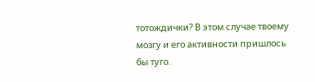тотождички? В этом случае твоему мозгу и его активности пришлось бы туго.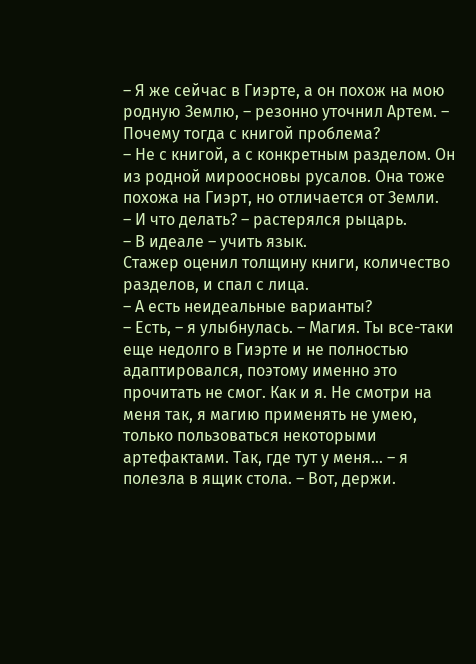– Я же сейчас в Гиэрте, а он похож на мою родную Землю, – резонно уточнил Артем. – Почему тогда с книгой проблема?
– Не с книгой, а с конкретным разделом. Он из родной мироосновы русалов. Она тоже похожа на Гиэрт, но отличается от Земли.
– И что делать? – растерялся рыцарь.
– В идеале – учить язык.
Стажер оценил толщину книги, количество разделов, и спал с лица.
– А есть неидеальные варианты?
– Есть, – я улыбнулась. – Магия. Ты все-таки еще недолго в Гиэрте и не полностью адаптировался, поэтому именно это прочитать не смог. Как и я. Не смотри на меня так, я магию применять не умею, только пользоваться некоторыми артефактами. Так, где тут у меня… – я полезла в ящик стола. – Вот, держи.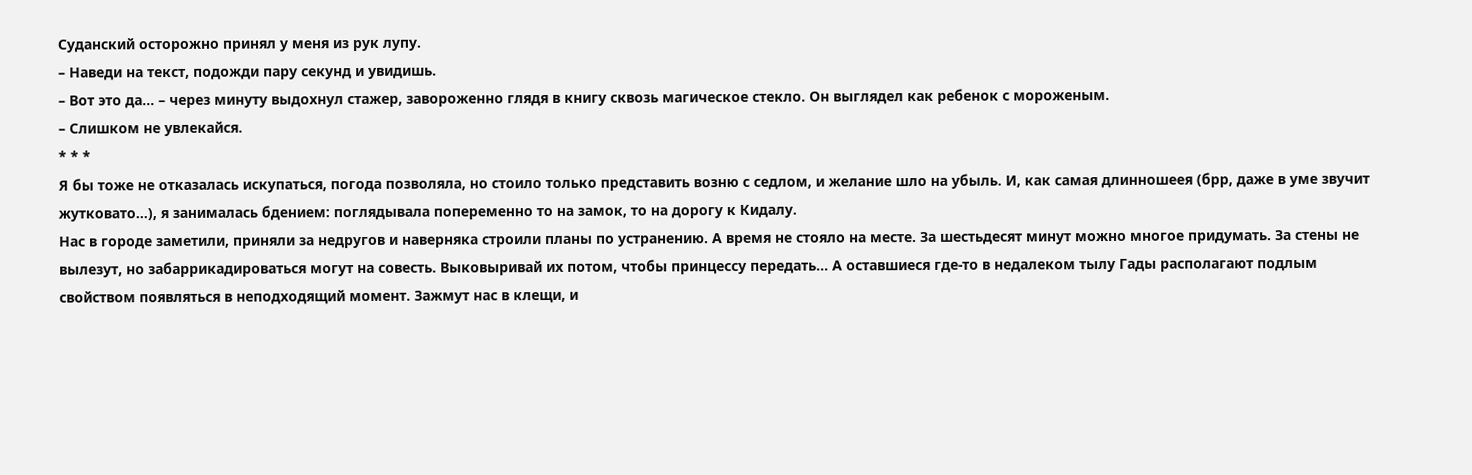Суданский осторожно принял у меня из рук лупу.
– Наведи на текст, подожди пару секунд и увидишь.
– Вот это да… – через минуту выдохнул стажер, завороженно глядя в книгу сквозь магическое стекло. Он выглядел как ребенок с мороженым.
– Слишком не увлекайся.
* * *
Я бы тоже не отказалась искупаться, погода позволяла, но стоило только представить возню с седлом, и желание шло на убыль. И, как самая длинношеея (брр, даже в уме звучит жутковато…), я занималась бдением: поглядывала попеременно то на замок, то на дорогу к Кидалу.
Нас в городе заметили, приняли за недругов и наверняка строили планы по устранению. А время не стояло на месте. За шестьдесят минут можно многое придумать. За стены не вылезут, но забаррикадироваться могут на совесть. Выковыривай их потом, чтобы принцессу передать… А оставшиеся где-то в недалеком тылу Гады располагают подлым свойством появляться в неподходящий момент. Зажмут нас в клещи, и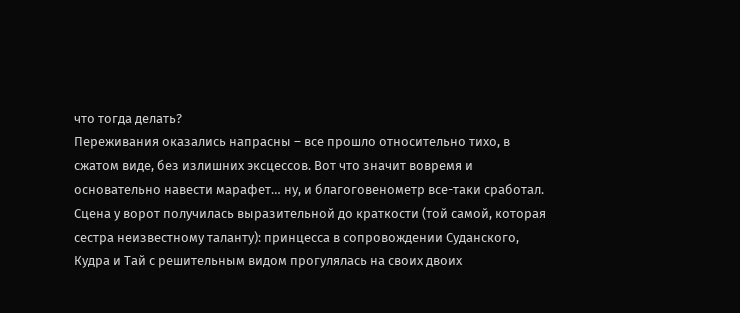что тогда делать?
Переживания оказались напрасны – все прошло относительно тихо, в сжатом виде, без излишних эксцессов. Вот что значит вовремя и основательно навести марафет… ну, и благоговенометр все-таки сработал.
Сцена у ворот получилась выразительной до краткости (той самой, которая сестра неизвестному таланту): принцесса в сопровождении Суданского, Кудра и Тай с решительным видом прогулялась на своих двоих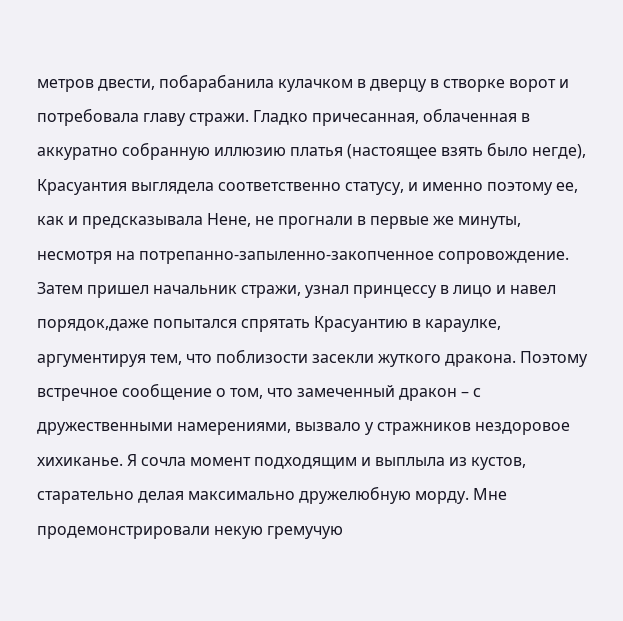метров двести, побарабанила кулачком в дверцу в створке ворот и потребовала главу стражи. Гладко причесанная, облаченная в аккуратно собранную иллюзию платья (настоящее взять было негде), Красуантия выглядела соответственно статусу, и именно поэтому ее, как и предсказывала Нене, не прогнали в первые же минуты, несмотря на потрепанно-запыленно-закопченное сопровождение. Затем пришел начальник стражи, узнал принцессу в лицо и навел порядок,даже попытался спрятать Красуантию в караулке, аргументируя тем, что поблизости засекли жуткого дракона. Поэтому встречное сообщение о том, что замеченный дракон – с дружественными намерениями, вызвало у стражников нездоровое хихиканье. Я сочла момент подходящим и выплыла из кустов, старательно делая максимально дружелюбную морду. Мне продемонстрировали некую гремучую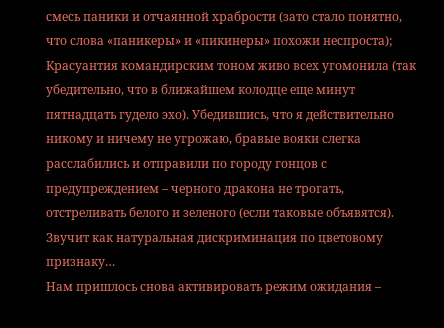смесь паники и отчаянной храбрости (зато стало понятно, что слова «паникеры» и «пикинеры» похожи неспроста); Красуантия командирским тоном живо всех угомонила (так убедительно, что в ближайшем колодце еще минут пятнадцать гудело эхо). Убедившись, что я действительно никому и ничему не угрожаю, бравые вояки слегка расслабились и отправили по городу гонцов с предупреждением – черного дракона не трогать, отстреливать белого и зеленого (если таковые объявятся). Звучит как натуральная дискриминация по цветовому признаку…
Нам пришлось снова активировать режим ожидания –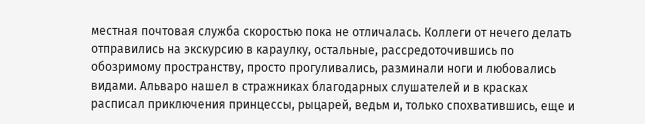местная почтовая служба скоростью пока не отличалась. Коллеги от нечего делать отправились на экскурсию в караулку, остальные, рассредоточившись по обозримому пространству, просто прогуливались, разминали ноги и любовались видами. Альваро нашел в стражниках благодарных слушателей и в красках расписал приключения принцессы, рыцарей, ведьм и, только спохватившись, еще и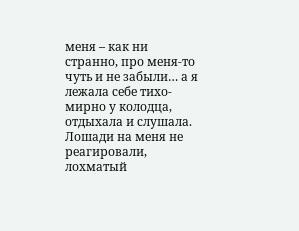меня – как ни странно, про меня-то чуть и не забыли… а я лежала себе тихо-мирно у колодца, отдыхала и слушала. Лошади на меня не реагировали, лохматый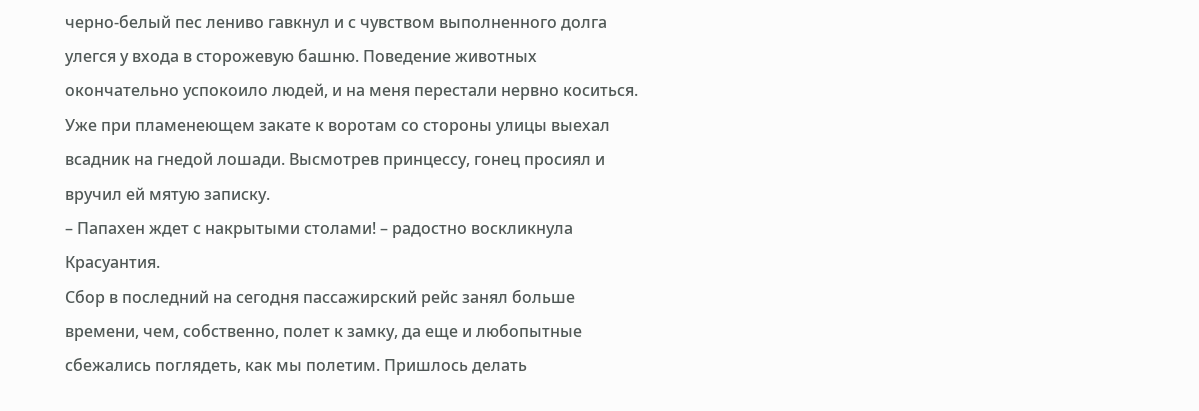черно-белый пес лениво гавкнул и с чувством выполненного долга улегся у входа в сторожевую башню. Поведение животных окончательно успокоило людей, и на меня перестали нервно коситься.
Уже при пламенеющем закате к воротам со стороны улицы выехал всадник на гнедой лошади. Высмотрев принцессу, гонец просиял и вручил ей мятую записку.
– Папахен ждет с накрытыми столами! – радостно воскликнула Красуантия.
Сбор в последний на сегодня пассажирский рейс занял больше времени, чем, собственно, полет к замку, да еще и любопытные сбежались поглядеть, как мы полетим. Пришлось делать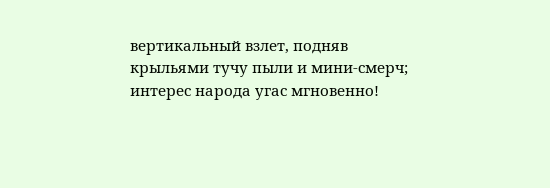вертикальный взлет, подняв крыльями тучу пыли и мини-смерч; интерес народа угас мгновенно!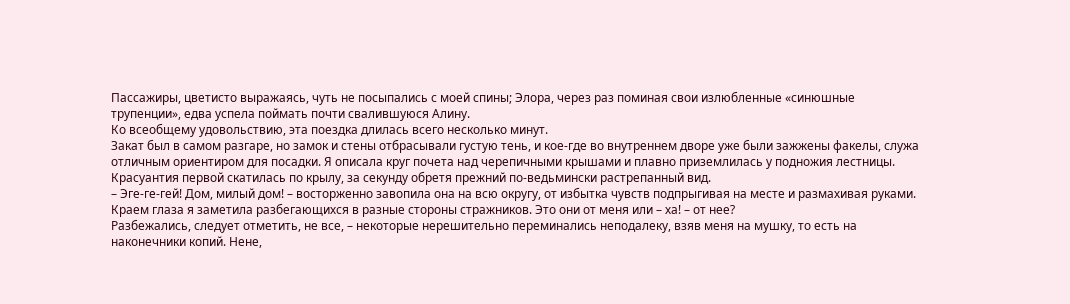Пассажиры, цветисто выражаясь, чуть не посыпались с моей спины; Элора, через раз поминая свои излюбленные «синюшные трупенции», едва успела поймать почти свалившуюся Алину.
Ко всеобщему удовольствию, эта поездка длилась всего несколько минут.
Закат был в самом разгаре, но замок и стены отбрасывали густую тень, и кое-где во внутреннем дворе уже были зажжены факелы, служа отличным ориентиром для посадки. Я описала круг почета над черепичными крышами и плавно приземлилась у подножия лестницы.
Красуантия первой скатилась по крылу, за секунду обретя прежний по-ведьмински растрепанный вид.
– Эге-ге-гей! Дом, милый дом! – восторженно завопила она на всю округу, от избытка чувств подпрыгивая на месте и размахивая руками.
Краем глаза я заметила разбегающихся в разные стороны стражников. Это они от меня или – ха! – от нее?
Разбежались, следует отметить, не все, – некоторые нерешительно переминались неподалеку, взяв меня на мушку, то есть на наконечники копий. Нене,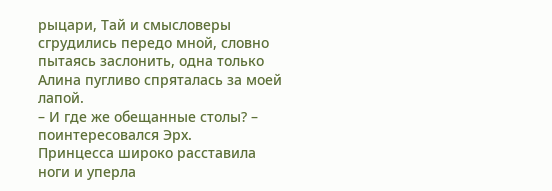рыцари, Тай и смысловеры сгрудились передо мной, словно пытаясь заслонить, одна только Алина пугливо спряталась за моей лапой.
– И где же обещанные столы? – поинтересовался Эрх.
Принцесса широко расставила ноги и уперла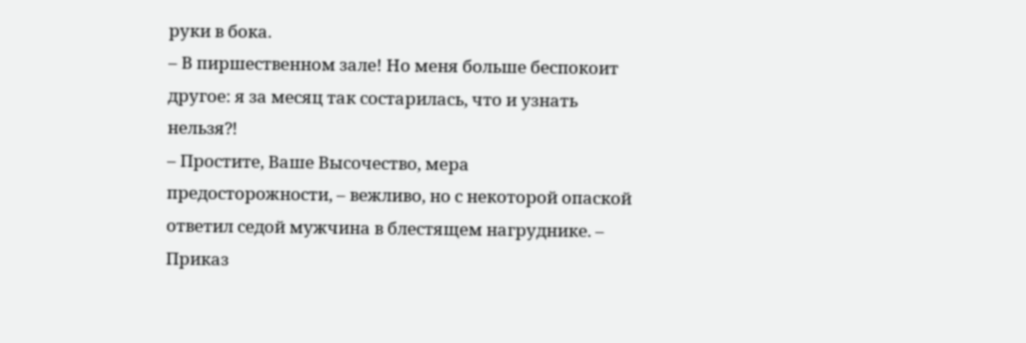руки в бока.
– В пиршественном зале! Но меня больше беспокоит другое: я за месяц так состарилась, что и узнать нельзя⁈
– Простите, Ваше Высочество, мера предосторожности, – вежливо, но с некоторой опаской ответил седой мужчина в блестящем нагруднике. – Приказ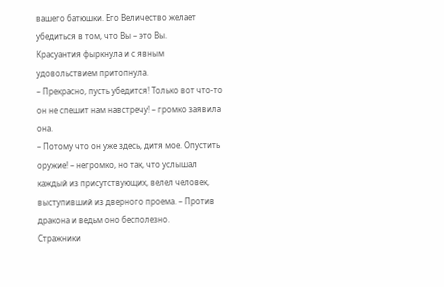вашего батюшки. Его Величество желает убедиться в том, что Вы – это Вы.
Красуантия фыркнула и с явным удовольствием притопнула.
– Прекрасно, пусть убедится! Только вот что-то он не спешит нам навстречу! – громко заявила она.
– Потому что он уже здесь, дитя мое. Опустить оружие! – негромко, но так, что услышал каждый из присутствующих, велел человек, выступивший из дверного проема. – Против дракона и ведьм оно бесполезно.
Стражники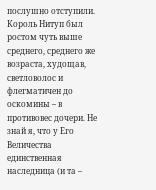послушно отступили.
Король Нитуп был ростом чуть выше среднего, среднего же возраста, худощав, светловолос и флегматичен до оскомины – в противовес дочери. Не знай я, что у Его Величества единственная наследница (и та –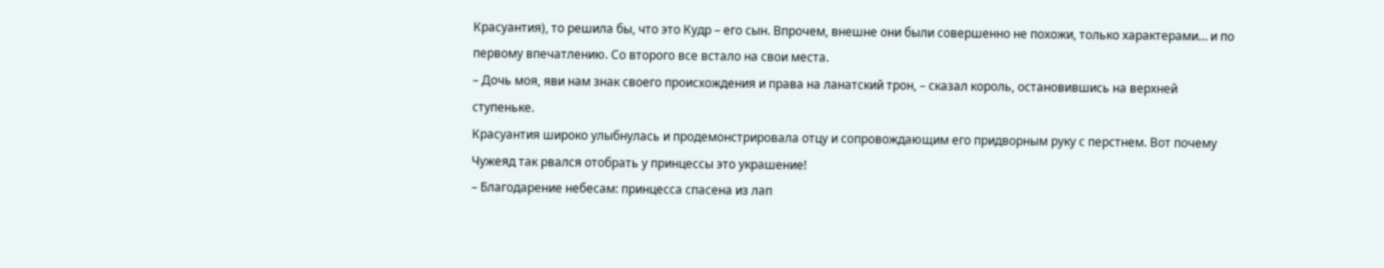Красуантия), то решила бы, что это Кудр – его сын. Впрочем, внешне они были совершенно не похожи, только характерами… и по первому впечатлению. Со второго все встало на свои места.
– Дочь моя, яви нам знак своего происхождения и права на ланатский трон, – сказал король, остановившись на верхней ступеньке.
Красуантия широко улыбнулась и продемонстрировала отцу и сопровождающим его придворным руку с перстнем. Вот почему Чужеяд так рвался отобрать у принцессы это украшение!
– Благодарение небесам: принцесса спасена из лап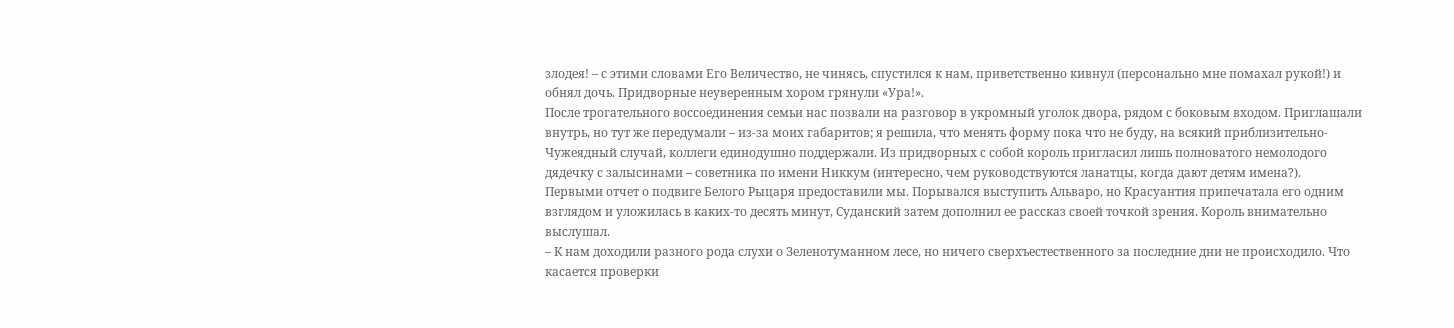злодея! – с этими словами Его Величество, не чинясь, спустился к нам, приветственно кивнул (персонально мне помахал рукой!) и обнял дочь. Придворные неуверенным хором грянули «Ура!».
После трогательного воссоединения семьи нас позвали на разговор в укромный уголок двора, рядом с боковым входом. Приглашали внутрь, но тут же передумали – из-за моих габаритов; я решила, что менять форму пока что не буду, на всякий приблизительно-Чужеядный случай, коллеги единодушно поддержали. Из придворных с собой король пригласил лишь полноватого немолодого дядечку с залысинами – советника по имени Никкум (интересно, чем руководствуются ланатцы, когда дают детям имена?).
Первыми отчет о подвиге Белого Рыцаря предоставили мы. Порывался выступить Альваро, но Красуантия припечатала его одним взглядом и уложилась в каких-то десять минут, Суданский затем дополнил ее рассказ своей точкой зрения. Король внимательно выслушал.
– К нам доходили разного рода слухи о Зеленотуманном лесе, но ничего сверхъестественного за последние дни не происходило. Что касается проверки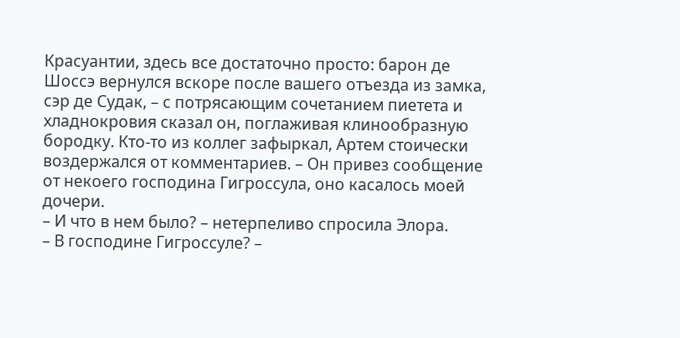Красуантии, здесь все достаточно просто: барон де Шоссэ вернулся вскоре после вашего отъезда из замка, сэр де Судак, – с потрясающим сочетанием пиетета и хладнокровия сказал он, поглаживая клинообразную бородку. Кто-то из коллег зафыркал, Артем стоически воздержался от комментариев. – Он привез сообщение от некоего господина Гигроссула, оно касалось моей дочери.
– И что в нем было? – нетерпеливо спросила Элора.
– В господине Гигроссуле? –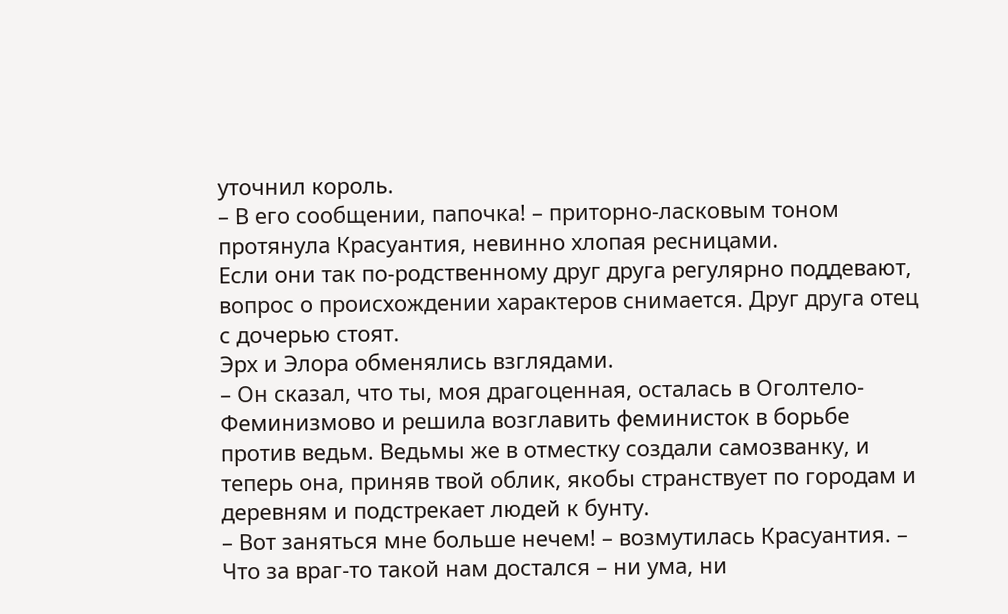уточнил король.
– В его сообщении, папочка! – приторно-ласковым тоном протянула Красуантия, невинно хлопая ресницами.
Если они так по-родственному друг друга регулярно поддевают, вопрос о происхождении характеров снимается. Друг друга отец с дочерью стоят.
Эрх и Элора обменялись взглядами.
– Он сказал, что ты, моя драгоценная, осталась в Оголтело-Феминизмово и решила возглавить феминисток в борьбе против ведьм. Ведьмы же в отместку создали самозванку, и теперь она, приняв твой облик, якобы странствует по городам и деревням и подстрекает людей к бунту.
– Вот заняться мне больше нечем! – возмутилась Красуантия. – Что за враг-то такой нам достался – ни ума, ни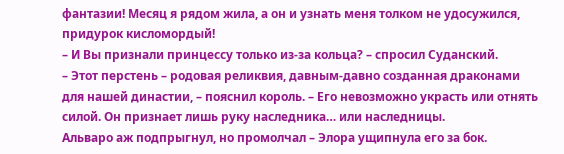фантазии! Месяц я рядом жила, а он и узнать меня толком не удосужился, придурок кисломордый!
– И Вы признали принцессу только из-за кольца? – спросил Суданский.
– Этот перстень – родовая реликвия, давным-давно созданная драконами для нашей династии, – пояснил король. – Его невозможно украсть или отнять силой. Он признает лишь руку наследника… или наследницы.
Альваро аж подпрыгнул, но промолчал – Элора ущипнула его за бок.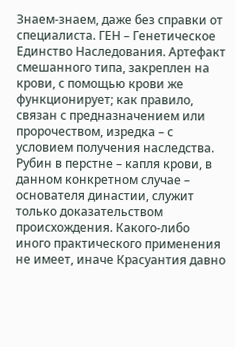Знаем-знаем, даже без справки от специалиста. ГЕН – Генетическое Единство Наследования. Артефакт смешанного типа, закреплен на крови, с помощью крови же функционирует; как правило, связан с предназначением или пророчеством, изредка – с условием получения наследства. Рубин в перстне – капля крови, в данном конкретном случае – основателя династии, служит только доказательством происхождения. Какого-либо иного практического применения не имеет, иначе Красуантия давно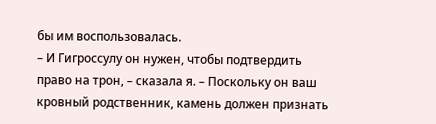бы им воспользовалась.
– И Гигроссулу он нужен, чтобы подтвердить право на трон, – сказала я. – Поскольку он ваш кровный родственник, камень должен признать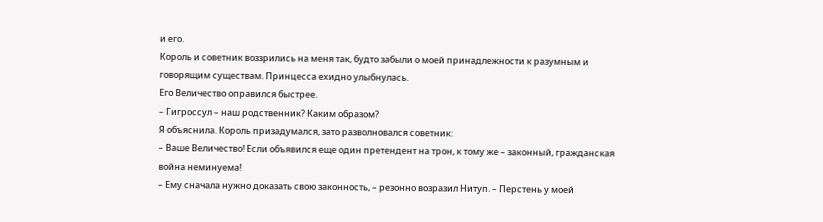и его.
Король и советник воззрились на меня так, будто забыли о моей принадлежности к разумным и говорящим существам. Принцесса ехидно улыбнулась.
Его Величество оправился быстрее.
– Гигроссул – наш родственник? Каким образом?
Я объяснила. Король призадумался, зато разволновался советник:
– Ваше Величество! Если объявился еще один претендент на трон, к тому же – законный, гражданская война неминуема!
– Ему сначала нужно доказать свою законность, – резонно возразил Нитуп. – Перстень у моей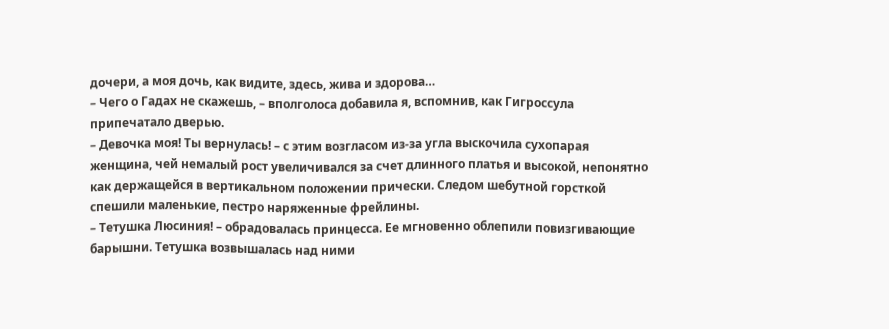дочери, а моя дочь, как видите, здесь, жива и здорова…
– Чего о Гадах не скажешь, – вполголоса добавила я, вспомнив, как Гигроссула припечатало дверью.
– Девочка моя! Ты вернулась! – с этим возгласом из-за угла выскочила сухопарая женщина, чей немалый рост увеличивался за счет длинного платья и высокой, непонятно как держащейся в вертикальном положении прически. Следом шебутной горсткой спешили маленькие, пестро наряженные фрейлины.
– Тетушка Люсиния! – обрадовалась принцесса. Ее мгновенно облепили повизгивающие барышни. Тетушка возвышалась над ними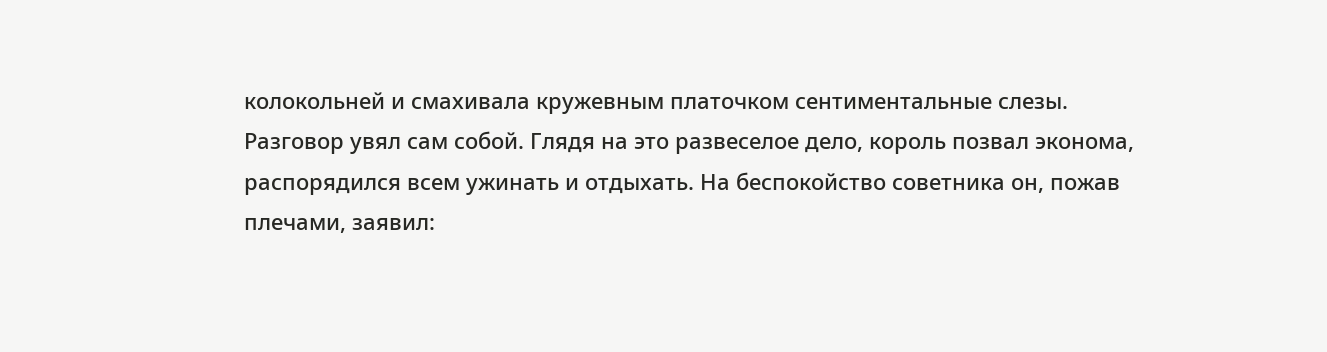колокольней и смахивала кружевным платочком сентиментальные слезы.
Разговор увял сам собой. Глядя на это развеселое дело, король позвал эконома, распорядился всем ужинать и отдыхать. На беспокойство советника он, пожав плечами, заявил: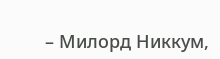– Милорд Никкум,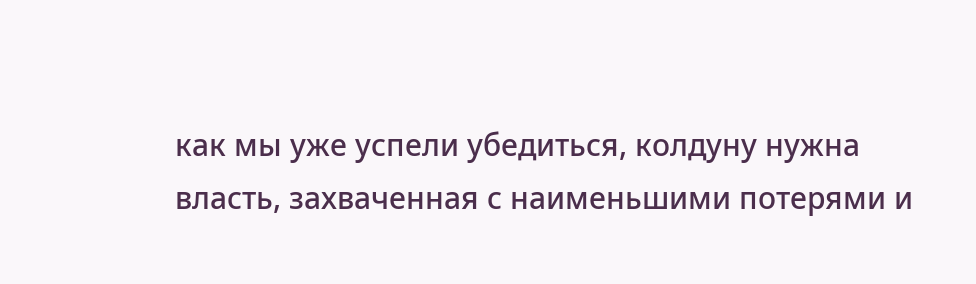как мы уже успели убедиться, колдуну нужна власть, захваченная с наименьшими потерями и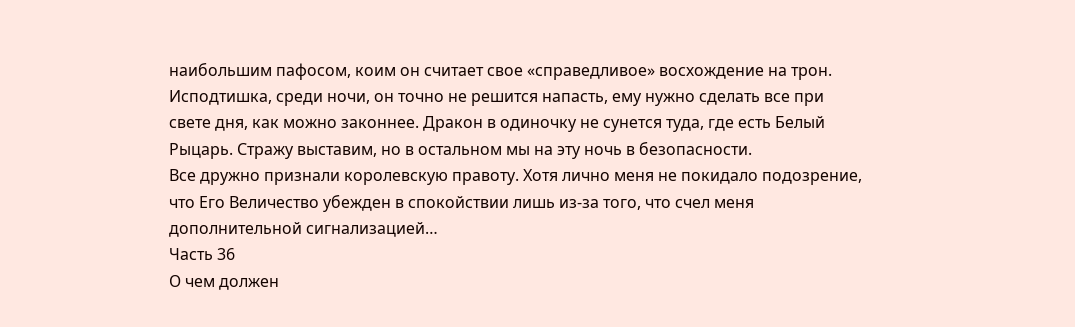наибольшим пафосом, коим он считает свое «справедливое» восхождение на трон. Исподтишка, среди ночи, он точно не решится напасть, ему нужно сделать все при свете дня, как можно законнее. Дракон в одиночку не сунется туда, где есть Белый Рыцарь. Стражу выставим, но в остальном мы на эту ночь в безопасности.
Все дружно признали королевскую правоту. Хотя лично меня не покидало подозрение, что Его Величество убежден в спокойствии лишь из-за того, что счел меня дополнительной сигнализацией…
Часть 36
О чем должен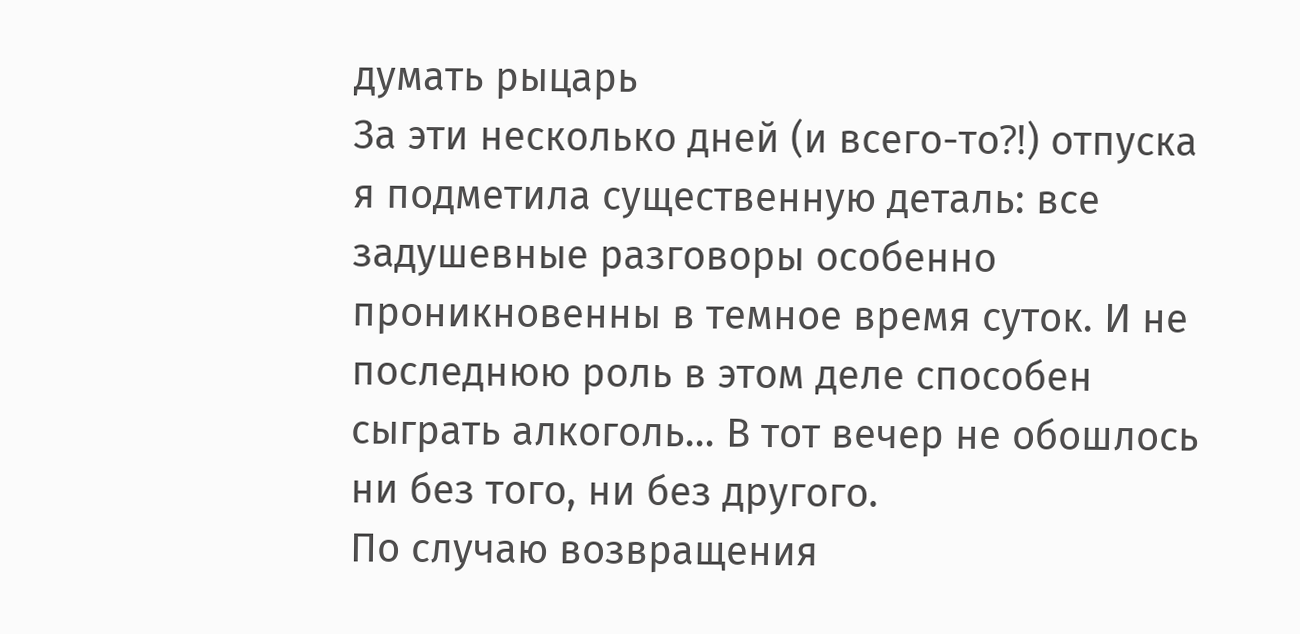думать рыцарь
За эти несколько дней (и всего-то⁈) отпуска я подметила существенную деталь: все задушевные разговоры особенно проникновенны в темное время суток. И не последнюю роль в этом деле способен сыграть алкоголь… В тот вечер не обошлось ни без того, ни без другого.
По случаю возвращения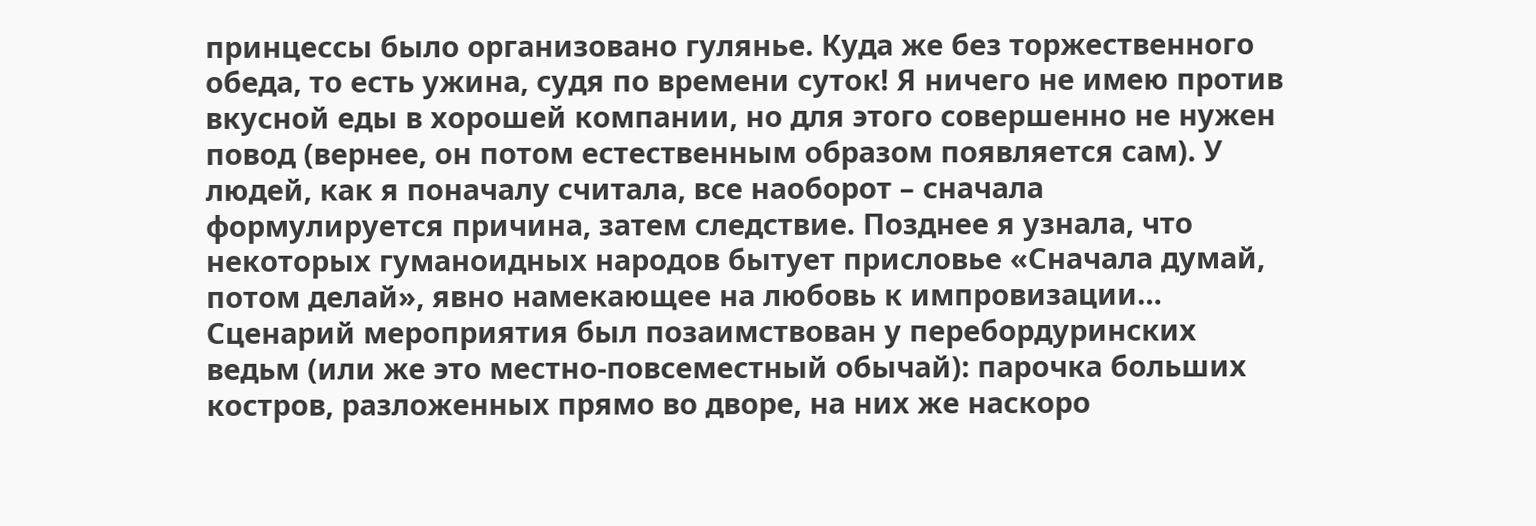принцессы было организовано гулянье. Куда же без торжественного обеда, то есть ужина, судя по времени суток! Я ничего не имею против вкусной еды в хорошей компании, но для этого совершенно не нужен повод (вернее, он потом естественным образом появляется сам). У людей, как я поначалу считала, все наоборот – сначала формулируется причина, затем следствие. Позднее я узнала, что некоторых гуманоидных народов бытует присловье «Сначала думай, потом делай», явно намекающее на любовь к импровизации…
Сценарий мероприятия был позаимствован у перебордуринских ведьм (или же это местно-повсеместный обычай): парочка больших костров, разложенных прямо во дворе, на них же наскоро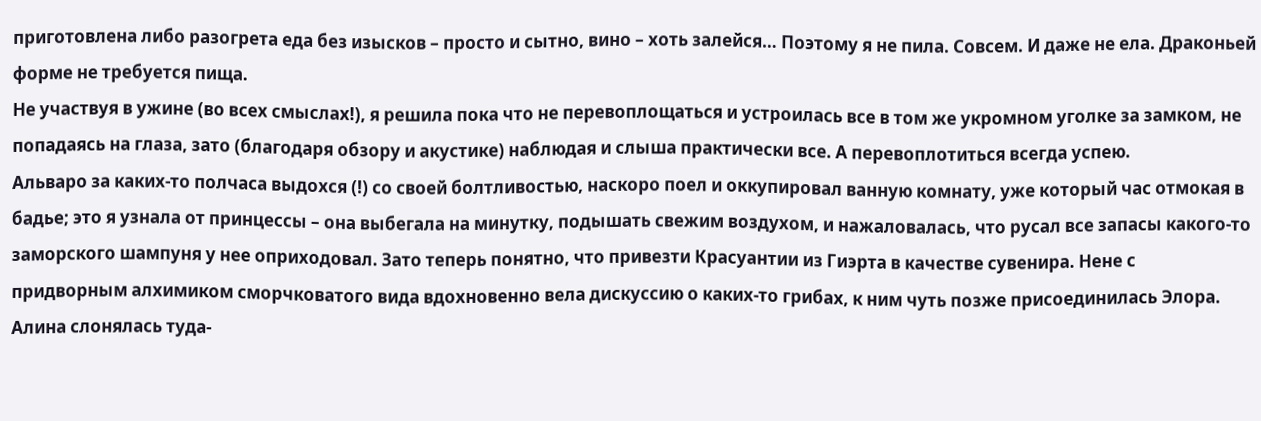приготовлена либо разогрета еда без изысков – просто и сытно, вино – хоть залейся… Поэтому я не пила. Совсем. И даже не ела. Драконьей форме не требуется пища.
Не участвуя в ужине (во всех смыслах!), я решила пока что не перевоплощаться и устроилась все в том же укромном уголке за замком, не попадаясь на глаза, зато (благодаря обзору и акустике) наблюдая и слыша практически все. А перевоплотиться всегда успею.
Альваро за каких-то полчаса выдохся (!) со своей болтливостью, наскоро поел и оккупировал ванную комнату, уже который час отмокая в бадье; это я узнала от принцессы – она выбегала на минутку, подышать свежим воздухом, и нажаловалась, что русал все запасы какого-то заморского шампуня у нее оприходовал. Зато теперь понятно, что привезти Красуантии из Гиэрта в качестве сувенира. Нене с придворным алхимиком сморчковатого вида вдохновенно вела дискуссию о каких-то грибах, к ним чуть позже присоединилась Элора. Алина слонялась туда-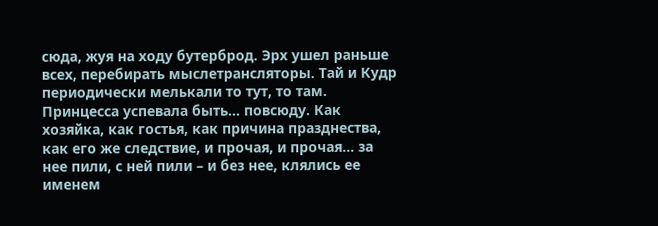сюда, жуя на ходу бутерброд. Эрх ушел раньше всех, перебирать мыслетрансляторы. Тай и Кудр периодически мелькали то тут, то там.
Принцесса успевала быть… повсюду. Как хозяйка, как гостья, как причина празднества, как его же следствие, и прочая, и прочая… за нее пили, с ней пили – и без нее, клялись ее именем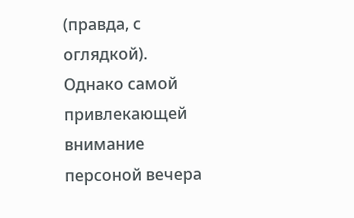(правда, с оглядкой).
Однако самой привлекающей внимание персоной вечера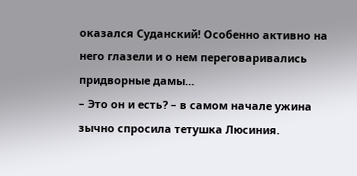оказался Суданский! Особенно активно на него глазели и о нем переговаривались придворные дамы…
– Это он и есть? – в самом начале ужина зычно спросила тетушка Люсиния.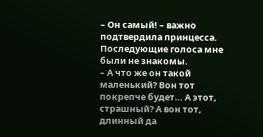– Он самый! – важно подтвердила принцесса.
Последующие голоса мне были не знакомы.
– А что же он такой маленький? Вон тот покрепче будет… А этот, страшный? А вон тот, длинный да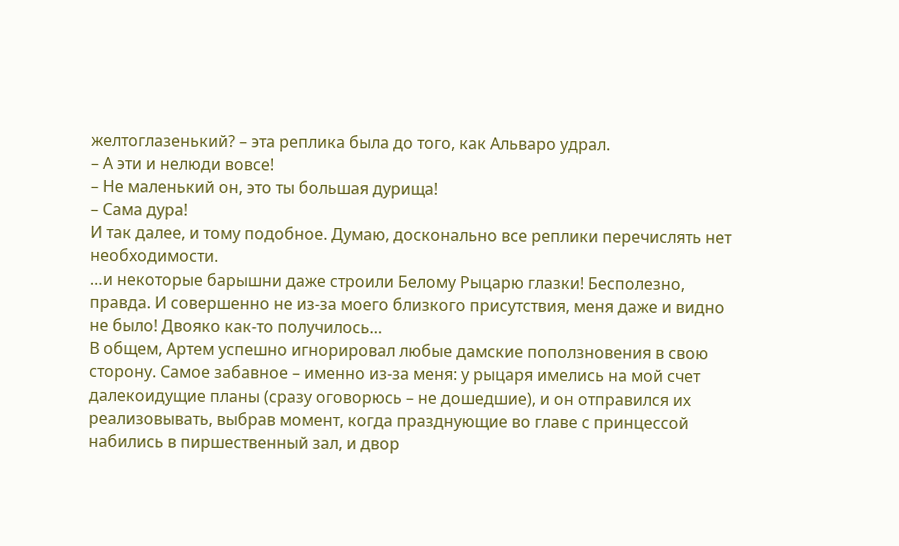желтоглазенький? – эта реплика была до того, как Альваро удрал.
– А эти и нелюди вовсе!
– Не маленький он, это ты большая дурища!
– Сама дура!
И так далее, и тому подобное. Думаю, досконально все реплики перечислять нет необходимости.
…и некоторые барышни даже строили Белому Рыцарю глазки! Бесполезно, правда. И совершенно не из-за моего близкого присутствия, меня даже и видно не было! Двояко как-то получилось…
В общем, Артем успешно игнорировал любые дамские поползновения в свою сторону. Самое забавное – именно из-за меня: у рыцаря имелись на мой счет далекоидущие планы (сразу оговорюсь – не дошедшие), и он отправился их реализовывать, выбрав момент, когда празднующие во главе с принцессой набились в пиршественный зал, и двор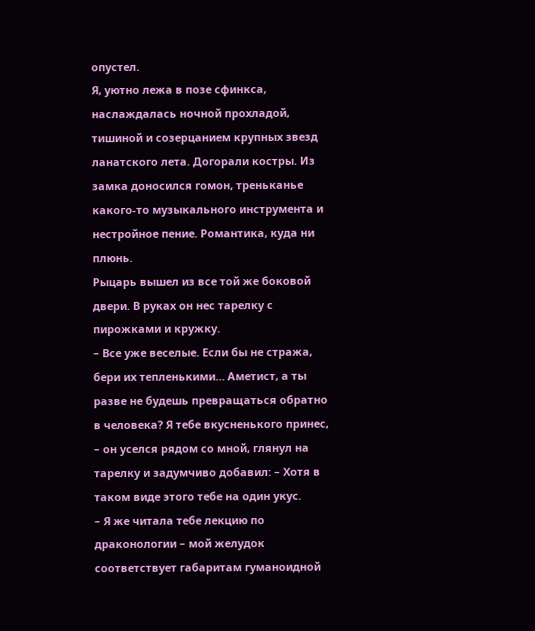опустел.
Я, уютно лежа в позе сфинкса, наслаждалась ночной прохладой, тишиной и созерцанием крупных звезд ланатского лета. Догорали костры. Из замка доносился гомон, треньканье какого-то музыкального инструмента и нестройное пение. Романтика, куда ни плюнь.
Рыцарь вышел из все той же боковой двери. В руках он нес тарелку с пирожками и кружку.
– Все уже веселые. Если бы не стража, бери их тепленькими… Аметист, а ты разве не будешь превращаться обратно в человека? Я тебе вкусненького принес, – он уселся рядом со мной, глянул на тарелку и задумчиво добавил: – Хотя в таком виде этого тебе на один укус.
– Я же читала тебе лекцию по драконологии – мой желудок соответствует габаритам гуманоидной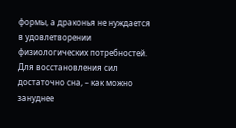формы, а драконья не нуждается в удовлетворении физиологических потребностей. Для восстановления сил достаточно сна, – как можно зануднее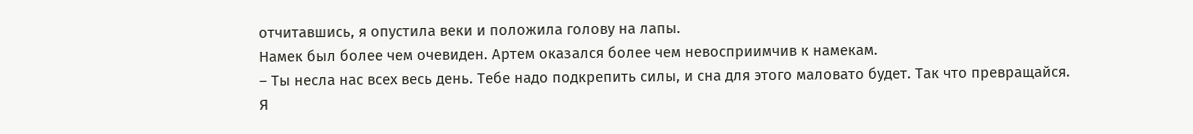отчитавшись, я опустила веки и положила голову на лапы.
Намек был более чем очевиден. Артем оказался более чем невосприимчив к намекам.
– Ты несла нас всех весь день. Тебе надо подкрепить силы, и сна для этого маловато будет. Так что превращайся.
Я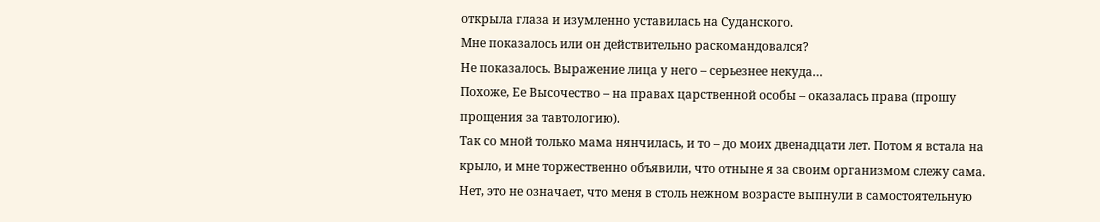открыла глаза и изумленно уставилась на Суданского.
Мне показалось или он действительно раскомандовался?
Не показалось. Выражение лица у него – серьезнее некуда…
Похоже, Ее Высочество – на правах царственной особы – оказалась права (прошу прощения за тавтологию).
Так со мной только мама нянчилась, и то – до моих двенадцати лет. Потом я встала на крыло, и мне торжественно объявили, что отныне я за своим организмом слежу сама. Нет, это не означает, что меня в столь нежном возрасте выпнули в самостоятельную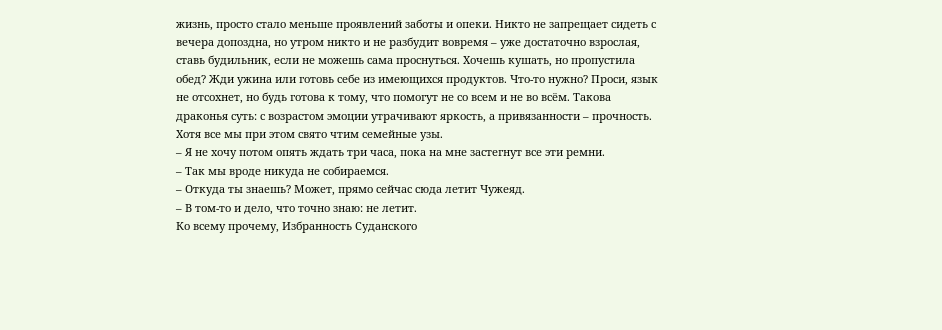жизнь, просто стало меньше проявлений заботы и опеки. Никто не запрещает сидеть с вечера допоздна, но утром никто и не разбудит вовремя – уже достаточно взрослая, ставь будильник, если не можешь сама проснуться. Хочешь кушать, но пропустила обед? Жди ужина или готовь себе из имеющихся продуктов. Что-то нужно? Проси, язык не отсохнет, но будь готова к тому, что помогут не со всем и не во всём. Такова драконья суть: с возрастом эмоции утрачивают яркость, а привязанности – прочность. Хотя все мы при этом свято чтим семейные узы.
– Я не хочу потом опять ждать три часа, пока на мне застегнут все эти ремни.
– Так мы вроде никуда не собираемся.
– Откуда ты знаешь? Может, прямо сейчас сюда летит Чужеяд.
– В том-то и дело, что точно знаю: не летит.
Ко всему прочему, Избранность Суданского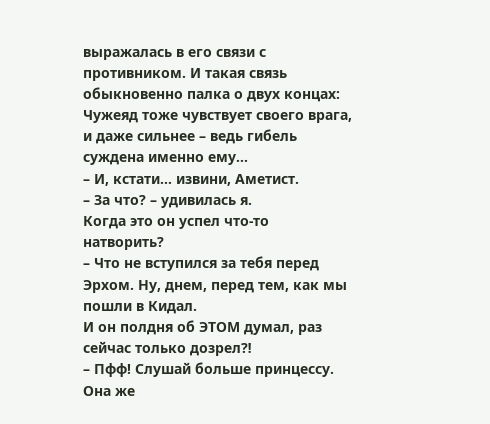выражалась в его связи с противником. И такая связь обыкновенно палка о двух концах: Чужеяд тоже чувствует своего врага, и даже сильнее – ведь гибель суждена именно ему…
– И, кстати… извини, Аметист.
– За что? – удивилась я.
Когда это он успел что-то натворить?
– Что не вступился за тебя перед Эрхом. Ну, днем, перед тем, как мы пошли в Кидал.
И он полдня об ЭТОМ думал, раз сейчас только дозрел⁈
– Пфф! Слушай больше принцессу. Она же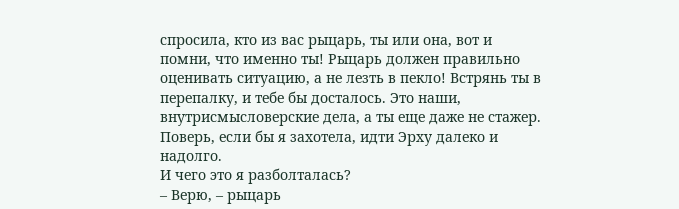спросила, кто из вас рыцарь, ты или она, вот и помни, что именно ты! Рыцарь должен правильно оценивать ситуацию, а не лезть в пекло! Встрянь ты в перепалку, и тебе бы досталось. Это наши, внутрисмысловерские дела, а ты еще даже не стажер. Поверь, если бы я захотела, идти Эрху далеко и надолго.
И чего это я разболталась?
– Верю, – рыцарь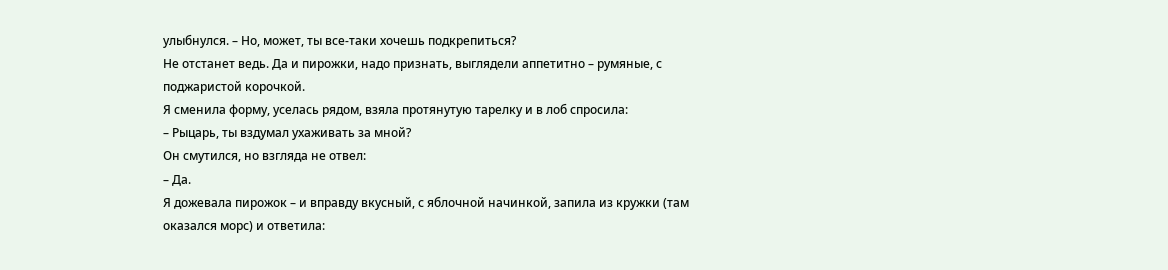улыбнулся. – Но, может, ты все-таки хочешь подкрепиться?
Не отстанет ведь. Да и пирожки, надо признать, выглядели аппетитно – румяные, с поджаристой корочкой.
Я сменила форму, уселась рядом, взяла протянутую тарелку и в лоб спросила:
– Рыцарь, ты вздумал ухаживать за мной?
Он смутился, но взгляда не отвел:
– Да.
Я дожевала пирожок – и вправду вкусный, с яблочной начинкой, запила из кружки (там оказался морс) и ответила: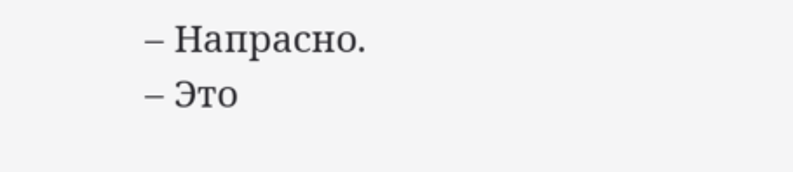– Напрасно.
– Это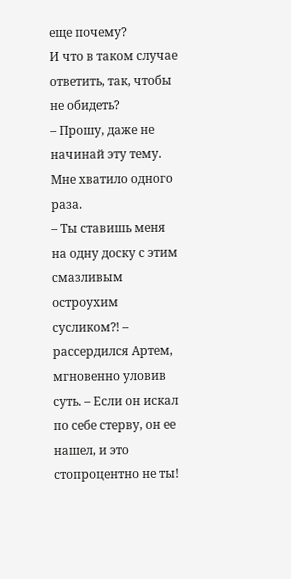еще почему?
И что в таком случае ответить, так, чтобы не обидеть?
– Прошу, даже не начинай эту тему. Мне хватило одного раза.
– Ты ставишь меня на одну доску с этим смазливым остроухим сусликом⁈ – рассердился Артем, мгновенно уловив суть. – Если он искал по себе стерву, он ее нашел, и это стопроцентно не ты!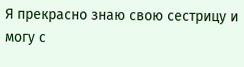Я прекрасно знаю свою сестрицу и могу с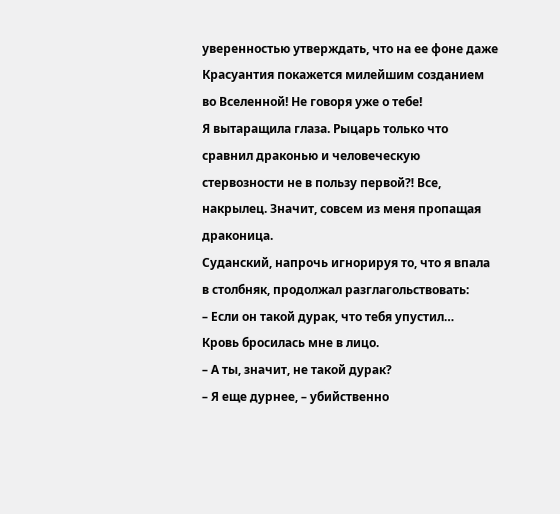уверенностью утверждать, что на ее фоне даже Красуантия покажется милейшим созданием во Вселенной! Не говоря уже о тебе!
Я вытаращила глаза. Рыцарь только что сравнил драконью и человеческую стервозности не в пользу первой⁈ Все, накрылец. Значит, совсем из меня пропащая драконица.
Суданский, напрочь игнорируя то, что я впала в столбняк, продолжал разглагольствовать:
– Если он такой дурак, что тебя упустил…
Кровь бросилась мне в лицо.
– А ты, значит, не такой дурак?
– Я еще дурнее, – убийственно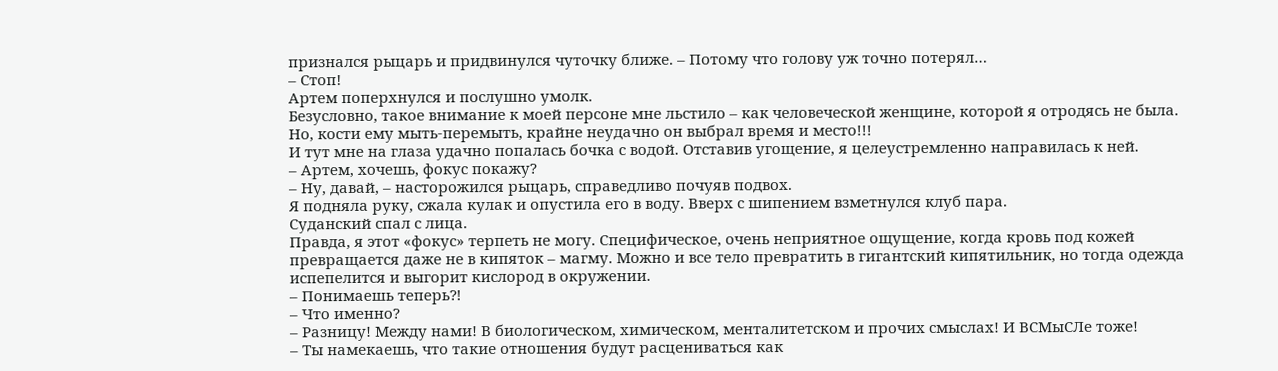признался рыцарь и придвинулся чуточку ближе. – Потому что голову уж точно потерял…
– Стоп!
Артем поперхнулся и послушно умолк.
Безусловно, такое внимание к моей персоне мне льстило – как человеческой женщине, которой я отродясь не была. Но, кости ему мыть-перемыть, крайне неудачно он выбрал время и место!!!
И тут мне на глаза удачно попалась бочка с водой. Отставив угощение, я целеустремленно направилась к ней.
– Артем, хочешь, фокус покажу?
– Ну, давай, – насторожился рыцарь, справедливо почуяв подвох.
Я подняла руку, сжала кулак и опустила его в воду. Вверх с шипением взметнулся клуб пара.
Суданский спал с лица.
Правда, я этот «фокус» терпеть не могу. Специфическое, очень неприятное ощущение, когда кровь под кожей превращается даже не в кипяток – магму. Можно и все тело превратить в гигантский кипятильник, но тогда одежда испепелится и выгорит кислород в окружении.
– Понимаешь теперь⁈
– Что именно?
– Разницу! Между нами! В биологическом, химическом, менталитетском и прочих смыслах! И ВСМыСЛе тоже!
– Ты намекаешь, что такие отношения будут расцениваться как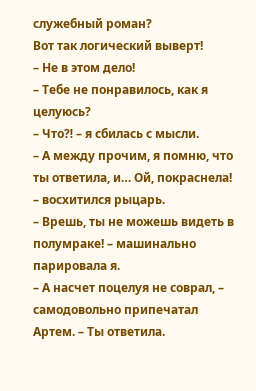служебный роман?
Вот так логический выверт!
– Не в этом дело!
– Тебе не понравилось, как я целуюсь?
– Что⁈ – я сбилась с мысли.
– А между прочим, я помню, что ты ответила, и… Ой, покраснела! – восхитился рыцарь.
– Врешь, ты не можешь видеть в полумраке! – машинально парировала я.
– А насчет поцелуя не соврал, – самодовольно припечатал Артем. – Ты ответила.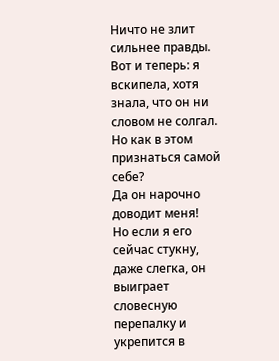Ничто не злит сильнее правды. Вот и теперь: я вскипела, хотя знала, что он ни словом не солгал. Но как в этом признаться самой себе?
Да он нарочно доводит меня!
Но если я его сейчас стукну, даже слегка, он выиграет словесную перепалку и укрепится в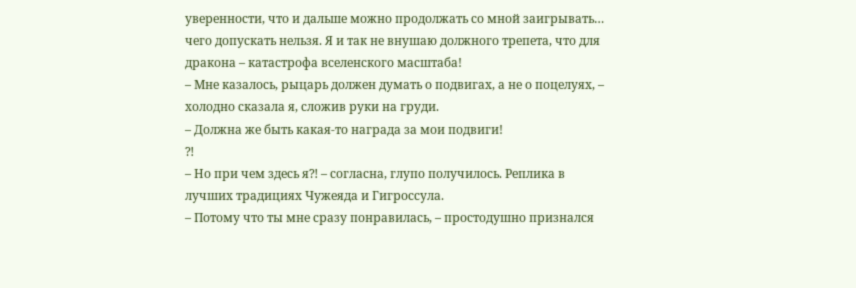уверенности, что и дальше можно продолжать со мной заигрывать… чего допускать нельзя. Я и так не внушаю должного трепета, что для дракона – катастрофа вселенского масштаба!
– Мне казалось, рыцарь должен думать о подвигах, а не о поцелуях, – холодно сказала я, сложив руки на груди.
– Должна же быть какая-то награда за мои подвиги!
⁈
– Но при чем здесь я⁈ – согласна, глупо получилось. Реплика в лучших традициях Чужеяда и Гигроссула.
– Потому что ты мне сразу понравилась, – простодушно признался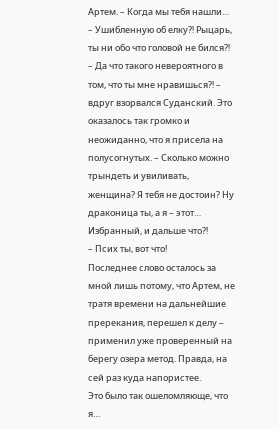Артем. – Когда мы тебя нашли…
– Ушибленную об елку⁈ Рыцарь, ты ни обо что головой не бился⁈
– Да что такого невероятного в том, что ты мне нравишься⁈ – вдруг взорвался Суданский. Это оказалось так громко и неожиданно, что я присела на полусогнутых. – Сколько можно трындеть и увиливать, женщина? Я тебя не достоин? Ну драконица ты, а я – этот… Избранный, и дальше что⁈
– Псих ты, вот что!
Последнее слово осталось за мной лишь потому, что Артем, не тратя времени на дальнейшие пререкания, перешел к делу – применил уже проверенный на берегу озера метод. Правда, на сей раз куда напористее.
Это было так ошеломляюще, что я…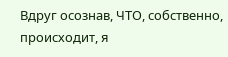Вдруг осознав, ЧТО, собственно, происходит, я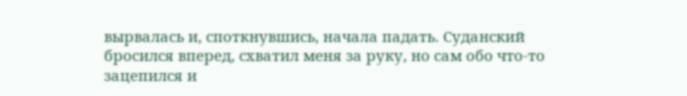вырвалась и, споткнувшись, начала падать. Суданский бросился вперед, схватил меня за руку, но сам обо что-то зацепился и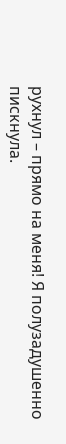рухнул – прямо на меня! Я полузадушенно пискнула.